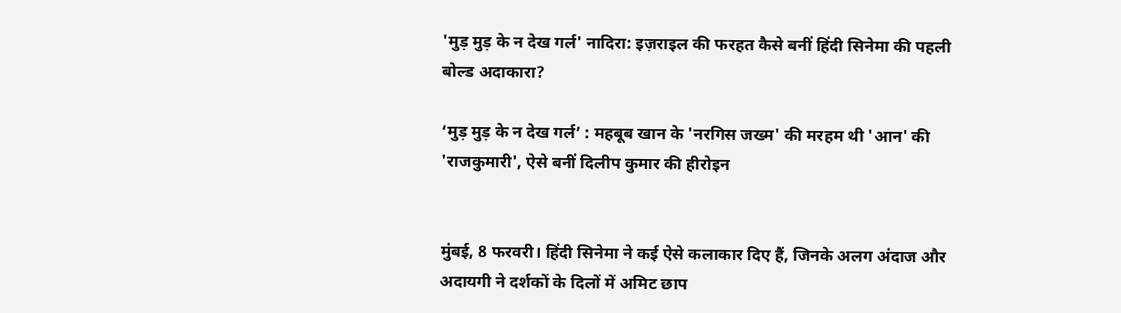'मुड़ मुड़ के न देख गर्ल' नादिरा: इज़राइल की फरहत कैसे बनीं हिंदी सिनेमा की पहली बोल्ड अदाकारा?

‘मुड़ मुड़ के न देख गर्ल’ : महबूब खान के 'नरगिस जख्म' की मरहम थी 'आन' की 'राजकुमारी', ऐसे बनीं दिलीप कुमार की हीरोइन


मुंबई, 8 फरवरी। हिंदी सिनेमा ने कई ऐसे कलाकार दिए हैं, जिनके अलग अंदाज और अदायगी ने दर्शकों के दिलों में अमिट छाप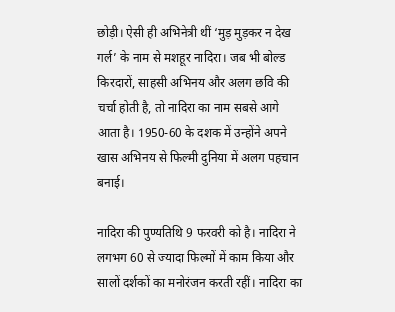छोड़ी। ऐसी ही अभिनेत्री थीं ‘मुड़ मुड़कर न देख गर्ल’ के नाम से मशहूर नादिरा। जब भी बोल्ड किरदारों, साहसी अभिनय और अलग छवि की चर्चा होती है, तो नादिरा का नाम सबसे आगे आता है। 1950-60 के दशक में उन्होंने अपने खास अभिनय से फिल्मी दुनिया में अलग पहचान बनाई।

नादिरा की पुण्यतिथि 9 फरवरी को है। नादिरा ने लगभग 60 से ज्यादा फिल्मों में काम किया और सालों दर्शकों का मनोरंजन करती रहीं। नादिरा का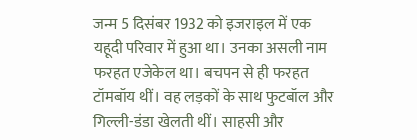जन्म 5 दिसंबर 1932 को इजराइल में एक यहूदी परिवार में हुआ था। उनका असली नाम फरहत एजेकेल था। बचपन से ही फरहत टॉमबॉय थीं। वह लड़कों के साथ फुटबॉल और गिल्ली-डंडा खेलती थीं। साहसी और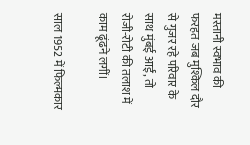मस्तानी स्वभाव की फरहत जब मुश्किल दौर से गुजर रहे परिवार के साथ मुंबई आईं, तो रोजी-रोटी की तलाश में काम ढूंढने लगीं।

साल 1952 में फिल्मकार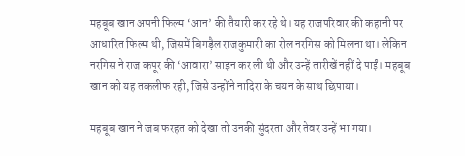महबूब खान अपनी फिल्म ‘आन’ की तैयारी कर रहे थे। यह राजपरिवार की कहानी पर आधारित फिल्म थी, जिसमें बिगड़ैल राजकुमारी का रोल नरगिस को मिलना था। लेकिन नरगिस ने राज कपूर की ‘आवारा’ साइन कर ली थी और उन्हें तारीखें नहीं दे पाईं। महबूब खान को यह तकलीफ रही, जिसे उन्होंने नादिरा के चयन के साथ छिपाया।

महबूब खान ने जब फरहत को देखा तो उनकी सुंदरता और तेवर उन्हें भा गया।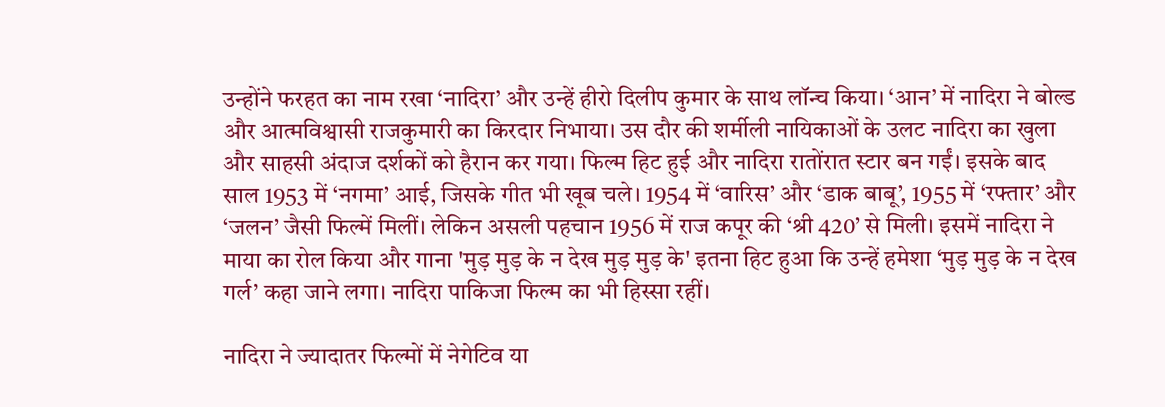उन्होंने फरहत का नाम रखा ‘नादिरा’ और उन्हें हीरो दिलीप कुमार के साथ लॉन्च किया। ‘आन’ में नादिरा ने बोल्ड और आत्मविश्वासी राजकुमारी का किरदार निभाया। उस दौर की शर्मीली नायिकाओं के उलट नादिरा का खुला और साहसी अंदाज दर्शकों को हैरान कर गया। फिल्म हिट हुई और नादिरा रातोंरात स्टार बन गईं। इसके बाद साल 1953 में ‘नगमा’ आई, जिसके गीत भी खूब चले। 1954 में ‘वारिस’ और ‘डाक बाबू’, 1955 में ‘रफ्तार’ और ‘जलन’ जैसी फिल्में मिलीं। लेकिन असली पहचान 1956 में राज कपूर की ‘श्री 420’ से मिली। इसमें नादिरा ने माया का रोल किया और गाना 'मुड़ मुड़ के न देख मुड़ मुड़ के' इतना हिट हुआ कि उन्हें हमेशा ‘मुड़ मुड़ के न देख गर्ल’ कहा जाने लगा। नादिरा पाकिजा फिल्म का भी हिस्सा रहीं।

नादिरा ने ज्यादातर फिल्मों में नेगेटिव या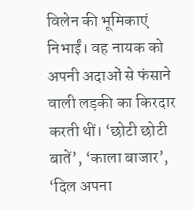विलेन की भूमिकाएं निभाईं। वह नायक को अपनी अदाओं से फंसाने वाली लड़की का किरदार करती थीं। ‘छोटी छोटी बातें’, ‘काला बाजार’, ‘दिल अपना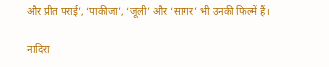और प्रीत पराई’, ‘पाकीजा’, ‘जूली’ और ‘सागर’ भी उनकी फिल्में हैं।

नादिरा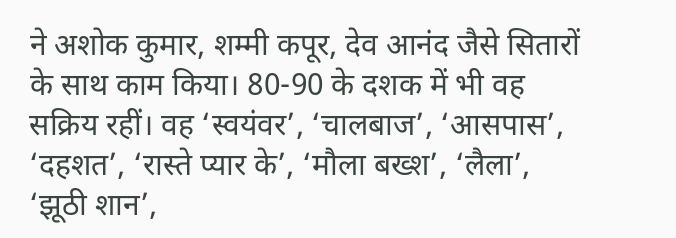ने अशोक कुमार, शम्मी कपूर, देव आनंद जैसे सितारों के साथ काम किया। 80-90 के दशक में भी वह सक्रिय रहीं। वह ‘स्वयंवर’, ‘चालबाज’, ‘आसपास’, ‘दहशत’, ‘रास्ते प्यार के’, ‘मौला बख्श’, ‘लैला’, ‘झूठी शान’,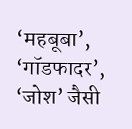‘महबूबा’, ‘गॉडफादर’, ‘जोश’ जैसी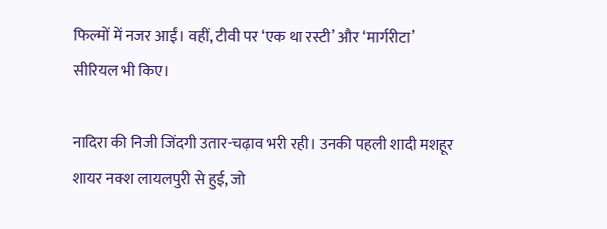फिल्मों में नजर आईं। वहीं, टीवी पर ‘एक था रस्टी’ और ‘मार्गरीटा’ सीरियल भी किए।

नादिरा की निजी जिंदगी उतार-चढ़ाव भरी रही। उनकी पहली शादी मशहूर शायर नक्श लायलपुरी से हुई, जो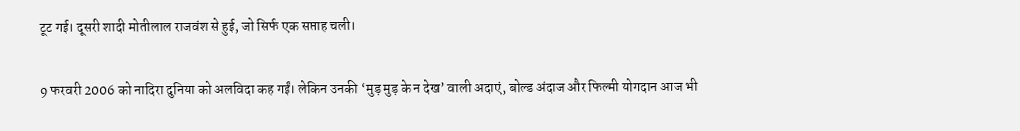टूट गई। दूसरी शादी मोतीलाल राजवंश से हुई, जो सिर्फ एक सप्ताह चली।

9 फरवरी 2006 को नादिरा दुनिया को अलविदा कह गईं। लेकिन उनकी ‘मुड़ मुड़ के न देख’ वाली अदाएं, बोल्ड अंदाज और फिल्मी योगदान आज भी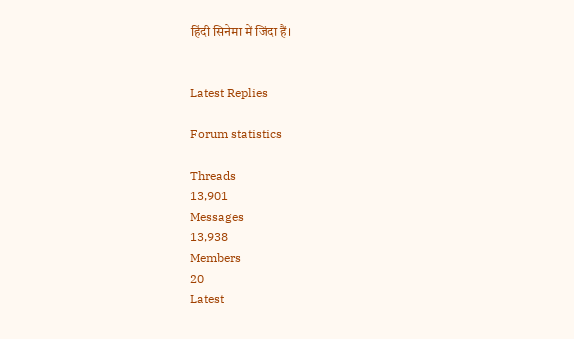हिंदी सिनेमा में जिंदा हैं।


Latest Replies

Forum statistics

Threads
13,901
Messages
13,938
Members
20
Latest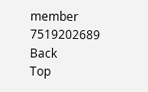member
7519202689
Back
Top